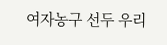여자농구 선두 우리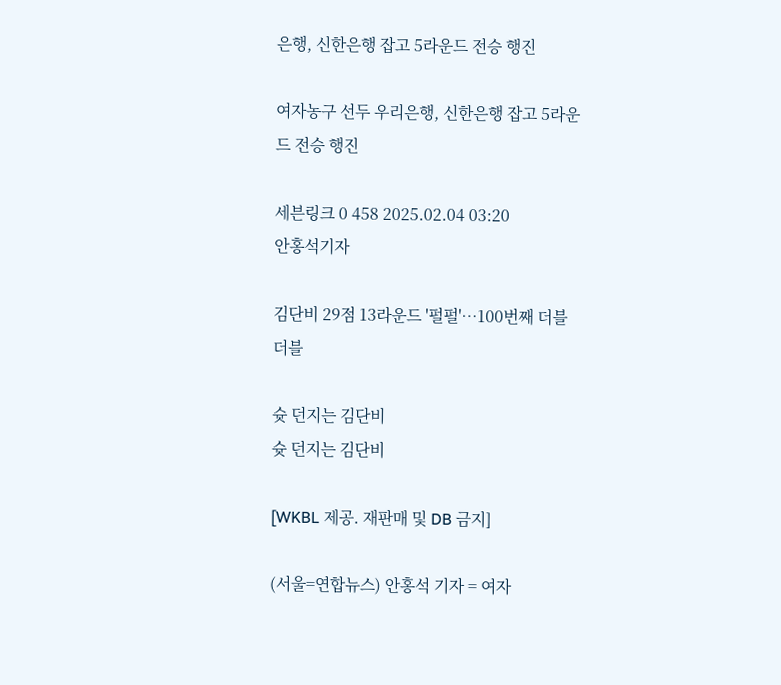은행, 신한은행 잡고 5라운드 전승 행진

여자농구 선두 우리은행, 신한은행 잡고 5라운드 전승 행진

세븐링크 0 458 2025.02.04 03:20
안홍석기자

김단비 29점 13라운드 '펄펄'…100번째 더블 더블

슛 던지는 김단비
슛 던지는 김단비

[WKBL 제공. 재판매 및 DB 금지]

(서울=연합뉴스) 안홍석 기자 = 여자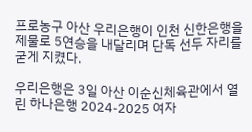프로농구 아산 우리은행이 인천 신한은행을 제물로 5연승을 내달리며 단독 선두 자리를 굳게 지켰다.

우리은행은 3일 아산 이순신체육관에서 열린 하나은행 2024-2025 여자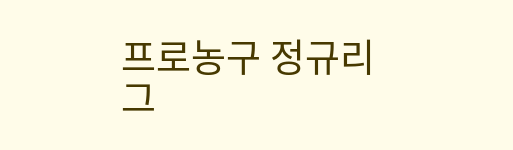프로농구 정규리그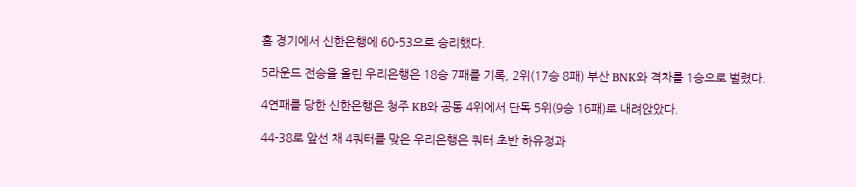홈 경기에서 신한은행에 60-53으로 승리했다.

5라운드 전승을 올린 우리은행은 18승 7패를 기록, 2위(17승 8패) 부산 BNK와 격차를 1승으로 벌렸다.

4연패를 당한 신한은행은 청주 KB와 공동 4위에서 단독 5위(9승 16패)로 내려앉았다.

44-38로 앞선 채 4쿼터를 맞은 우리은행은 쿼터 초반 하유정과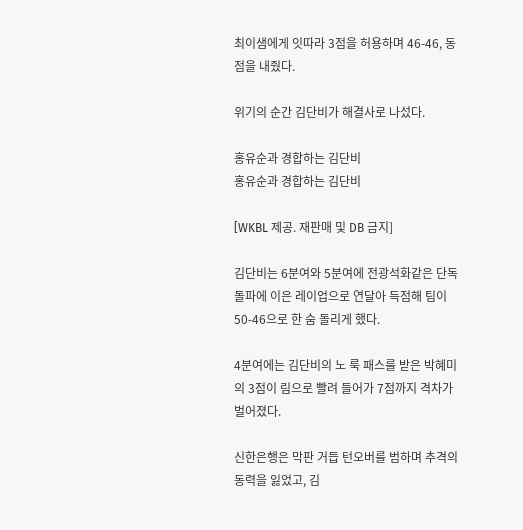최이샘에게 잇따라 3점을 허용하며 46-46, 동점을 내줬다.

위기의 순간 김단비가 해결사로 나섰다.

홍유순과 경합하는 김단비
홍유순과 경합하는 김단비

[WKBL 제공. 재판매 및 DB 금지]

김단비는 6분여와 5분여에 전광석화같은 단독 돌파에 이은 레이업으로 연달아 득점해 팀이 50-46으로 한 숨 돌리게 했다.

4분여에는 김단비의 노 룩 패스를 받은 박혜미의 3점이 림으로 빨려 들어가 7점까지 격차가 벌어졌다.

신한은행은 막판 거듭 턴오버를 범하며 추격의 동력을 잃었고, 김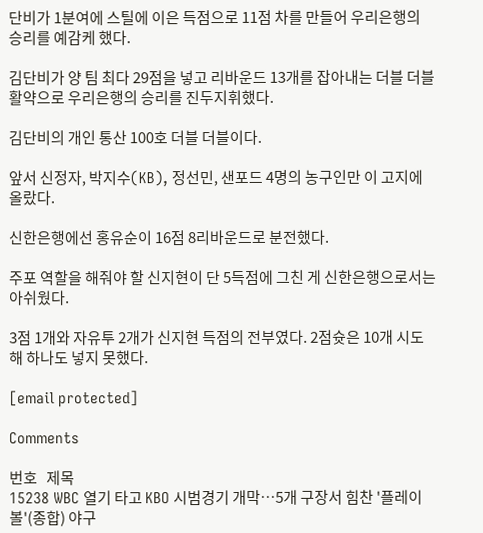단비가 1분여에 스틸에 이은 득점으로 11점 차를 만들어 우리은행의 승리를 예감케 했다.

김단비가 양 팀 최다 29점을 넣고 리바운드 13개를 잡아내는 더블 더블 활약으로 우리은행의 승리를 진두지휘했다.

김단비의 개인 통산 100호 더블 더블이다.

앞서 신정자, 박지수(KB), 정선민, 샌포드 4명의 농구인만 이 고지에 올랐다.

신한은행에선 홍유순이 16점 8리바운드로 분전했다.

주포 역할을 해줘야 할 신지현이 단 5득점에 그친 게 신한은행으로서는 아쉬웠다.

3점 1개와 자유투 2개가 신지현 득점의 전부였다. 2점슛은 10개 시도해 하나도 넣지 못했다.

[email protected]

Comments

번호   제목
15238 WBC 열기 타고 KBO 시범경기 개막…5개 구장서 힘찬 '플레이볼'(종합) 야구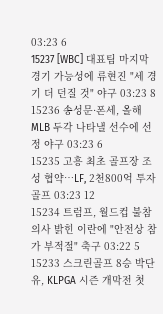03:23 6
15237 [WBC] 대표팀 마지막 경기 가능성에 류현진 "세 경기 더 던질 것" 야구 03:23 8
15236 송성문·폰세, 올해 MLB 두각 나타낼 선수에 선정 야구 03:23 6
15235 고흥 최초 골프장 조성 협약…LF, 2천800억 투자 골프 03:23 12
15234 트럼프, 월드컵 불참 의사 밝힌 이란에 "안전상 참가 부적절" 축구 03:22 5
15233 스크린골프 8승 박단유, KLPGA 시즌 개막전 첫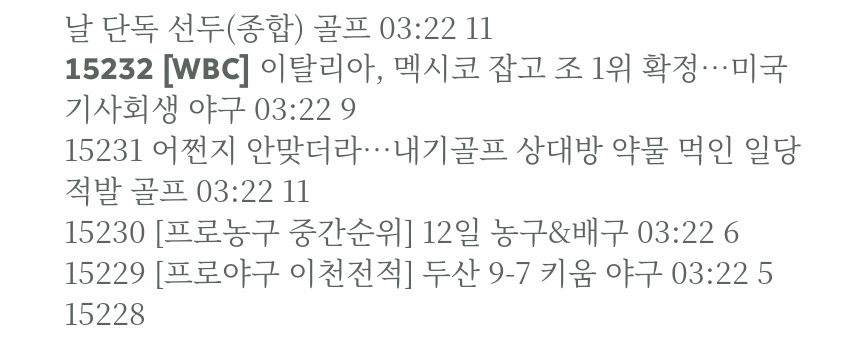날 단독 선두(종합) 골프 03:22 11
15232 [WBC] 이탈리아, 멕시코 잡고 조 1위 확정…미국 기사회생 야구 03:22 9
15231 어쩐지 안맞더라…내기골프 상대방 약물 먹인 일당 적발 골프 03:22 11
15230 [프로농구 중간순위] 12일 농구&배구 03:22 6
15229 [프로야구 이천전적] 두산 9-7 키움 야구 03:22 5
15228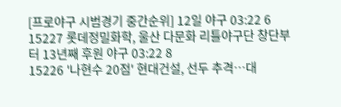[프로야구 시범경기 중간순위] 12일 야구 03:22 6
15227 롯데정밀화학, 울산 다문화 리틀야구단 창단부터 13년째 후원 야구 03:22 8
15226 '나현수 20점' 현대건설, 선두 추격…대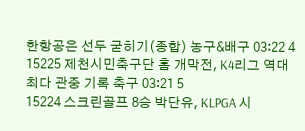한항공은 선두 굳히기(종합) 농구&배구 03:22 4
15225 제천시민축구단 홈 개막전, K4리그 역대 최다 관중 기록 축구 03:21 5
15224 스크린골프 8승 박단유, KLPGA 시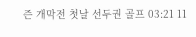즌 개막전 첫날 선두권 골프 03:21 11